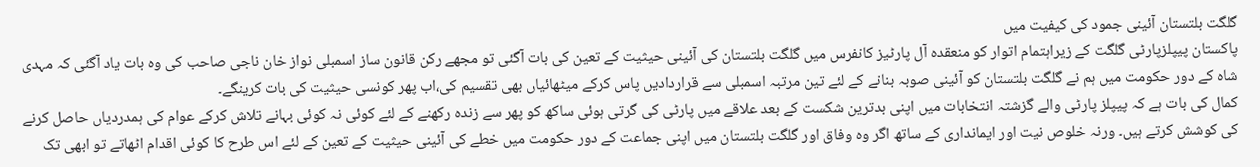گلگت بلتستان آئینی جمود کی کیفیت میں
پاکستان پیپلزپارٹی گلگت کے زیراہتمام اتوار کو منعقدہ آل پارٹیز کانفرس میں گلگت بلتستان کی آئینی حیثیت کے تعین کی بات آگئی تو مجھے رکن قانون ساز اسمبلی نواز خان ناجی صاحب کی وہ بات یاد آگئی کہ مہدی شاہ کے دور حکومت میں ہم نے گلگت بلتستان کو آئینی صوبہ بنانے کے لئے تین مرتبہ اسمبلی سے قراردادیں پاس کرکے میٹھائیاں بھی تقسیم کی،اب پھر کونسی حیثیت کی بات کرینگے۔
کمال کی بات ہے کہ پیپلز پارٹی والے گزشتہ انتخابات میں اپنی بدترین شکست کے بعد علاقے میں پارٹی کی گرتی ہوئی ساکھ کو پھر سے زندہ رکھنے کے لئے کوئی نہ کوئی بہانے تلاش کرکے عوام کی ہمدردیاں حاصل کرنے کی کوشش کرتے ہیں۔ ورنہ خلوص نیت اور ایمانداری کے ساتھ اگر وہ وفاق اور گلگت بلتستان میں اپنی جماعت کے دور حکومت میں خطے کی آئینی حیثیت کے تعین کے لئے اس طرح کا کوئی اقدام اٹھاتے تو ابھی تک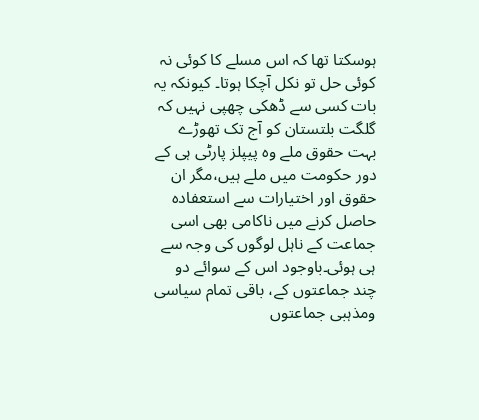ہوسکتا تھا کہ اس مسلے کا کوئی نہ کوئی حل تو نکل آچکا ہوتا۔ کیونکہ یہ بات کسی سے ڈھکی چھپی نہیں کہ گلگت بلتستان کو آج تک تھوڑے بہت حقوق ملے وہ پیپلز پارٹی ہی کے دور حکومت میں ملے ہیں،مگر ان حقوق اور اختیارات سے استعفادہ حاصل کرنے میں ناکامی بھی اسی جماعت کے ناہل لوگوں کی وجہ سے ہی ہوئی۔باوجود اس کے سوائے دو چند جماعتوں کے، باقی تمام سیاسی ومذہبی جماعتوں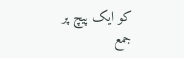کو ایک پیچ پر جمع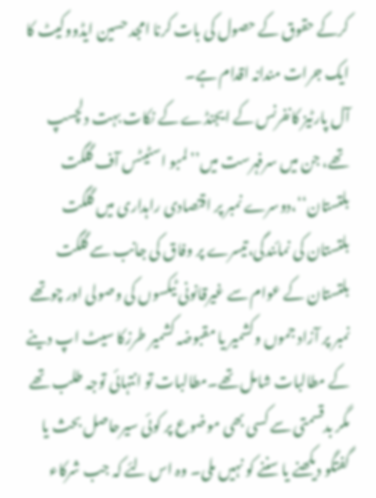کرکے حقوق کے حصول کی بات کرنا امجد حسین ایڈووکیٹ کا ایک جرات مندانہ اقدام ہے۔
آل پارٹیز کانفرنس کے ایجنڈے کے نکات بہت دلچسپ تھے، جن میں سرفہرست میں’’لمبو اسٹیٹس آف گلگت بلتستان‘‘،دوسرے نمبر پر اقتصادی راہداری میں گلگت بلتستان کی نمائندگی،تیسرے پر وفاق کی جانب سے گلگت بلتستان کے عوام سے غیرقانونی ٹیکسوں کی وصولی اور چوتھے نمبر پر آزاد جموں وکشمیر یا مقبوضہ کشمیر طرزکا سیٹ اپ دینے کے مطالبات شامل تھے۔مطالبات تو انتہائی توجہ طلب تھے مگر بدقسمتی سے کسی بھی موضوع پر کوئی سیرحاصل بحث یا گفتگو دیکھنے یا سننے کو نہیں ملی۔ وہ اس لئے کہ جب شرکاء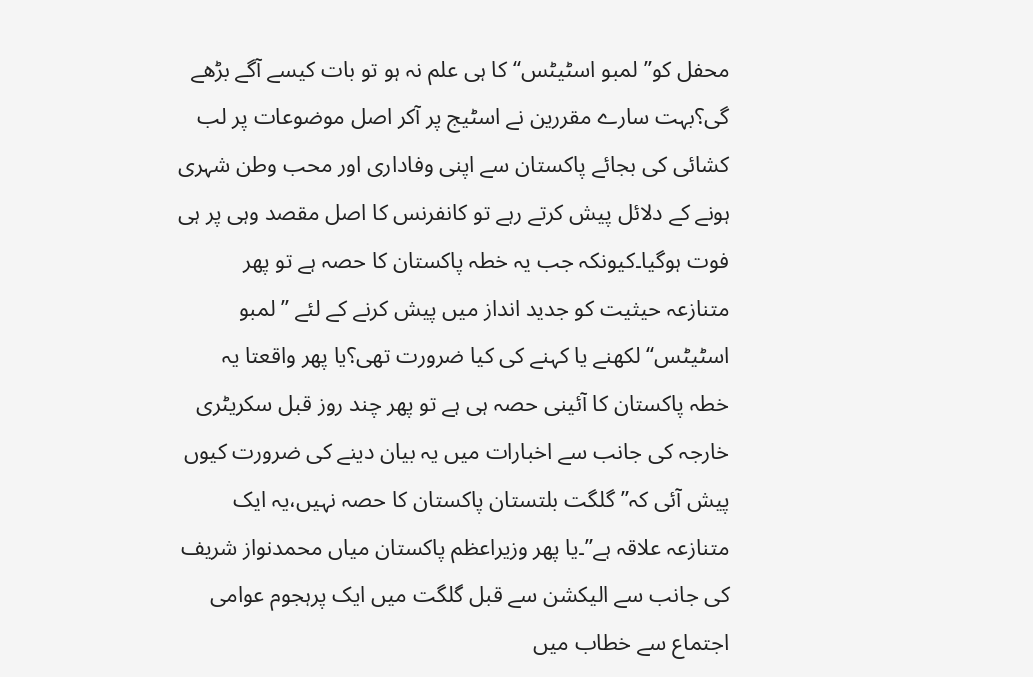محفل کو’’لمبو اسٹیٹس‘‘ کا ہی علم نہ ہو تو بات کیسے آگے بڑھے گی؟بہت سارے مقررین نے اسٹیج پر آکر اصل موضوعات پر لب کشائی کی بجائے پاکستان سے اپنی وفاداری اور محب وطن شہری ہونے کے دلائل پیش کرتے رہے تو کانفرنس کا اصل مقصد وہی پر ہی فوت ہوگیا۔کیونکہ جب یہ خطہ پاکستان کا حصہ ہے تو پھر متنازعہ حیثیت کو جدید انداز میں پیش کرنے کے لئے ’’لمبو اسٹیٹس‘‘ لکھنے یا کہنے کی کیا ضرورت تھی؟یا پھر واقعتا یہ خطہ پاکستان کا آئینی حصہ ہی ہے تو پھر چند روز قبل سکریٹری خارجہ کی جانب سے اخبارات میں یہ بیان دینے کی ضرورت کیوں پیش آئی کہ” گلگت بلتستان پاکستان کا حصہ نہیں،یہ ایک متنازعہ علاقہ ہے”۔یا پھر وزیراعظم پاکستان میاں محمدنواز شریف کی جانب سے الیکشن سے قبل گلگت میں ایک پرہجوم عوامی اجتماع سے خطاب میں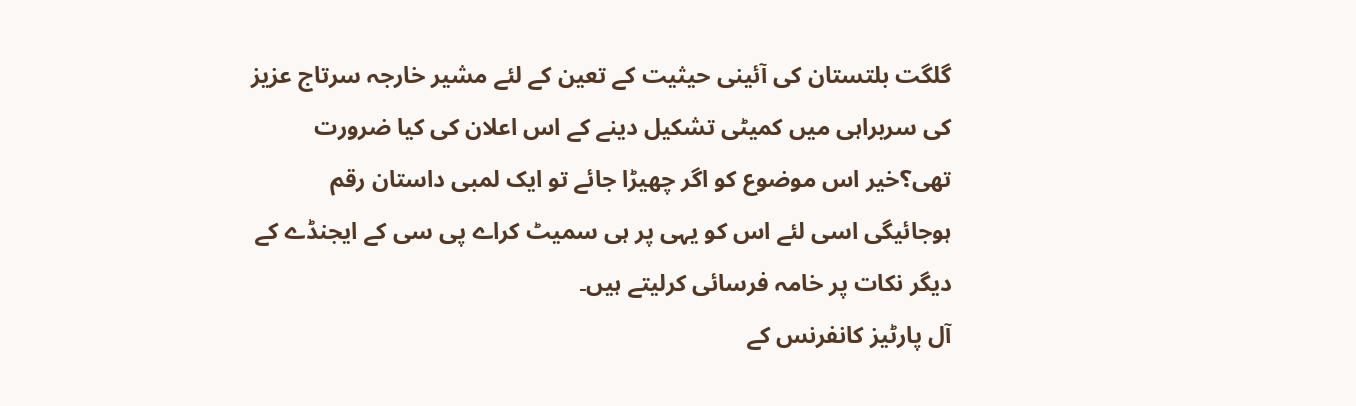گلگت بلتستان کی آئینی حیثیت کے تعین کے لئے مشیر خارجہ سرتاج عزیز کی سربراہی میں کمیٹی تشکیل دینے کے اس اعلان کی کیا ضرورت تھی؟خیر اس موضوع کو اگر چھیڑا جائے تو ایک لمبی داستان رقم ہوجائیگی اسی لئے اس کو یہی پر ہی سمیٹ کراے پی سی کے ایجنڈے کے دیگر نکات پر خامہ فرسائی کرلیتے ہیں۔
آل پارٹیز کانفرنس کے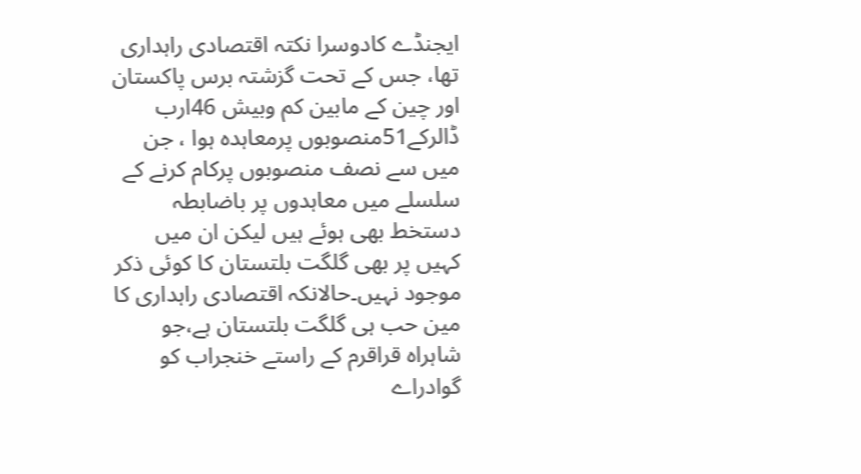ایجنڈے کادوسرا نکتہ اقتصادی راہداری تھا، جس کے تحت گزشتہ برس پاکستان اور چین کے مابین کم وبیش 46ارب ڈالرکے51منصوبوں پرمعاہدہ ہوا ، جن میں سے نصف منصوبوں پرکام کرنے کے سلسلے میں معاہدوں پر باضابطہ دستخط بھی ہوئے ہیں لیکن ان میں کہیں پر بھی گلگت بلتستان کا کوئی ذکر موجود نہیں۔حالانکہ اقتصادی راہداری کا مین حب ہی گلگت بلتستان ہے،جو شاہراہ قراقرم کے راستے خنجراب کو گوادراے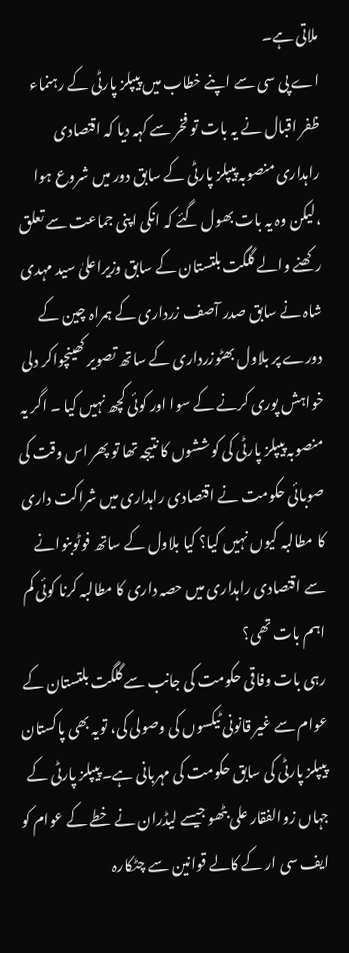ملاتی ہے۔
اے پی سی سے اپنے خطاب میں پیپلز پارٹی کے رہنماء ظفر اقبال نے یہ بات تو فخر سے کہہ دیا کہ اقتصادی راہداری منصوبہ پیپلز پارٹی کے سابق دور میں شروع ہوا ،لیکن وہ یہ بات بھول گئے کہ انکی اپنی جماعت سے تعلق رکھنے والے گلگت بلتستان کے سابق وزیراعلیٰ سید مہدی شاہ نے سابق صدر آصف زرداری کے ہمراہ چین کے دورے پر بلاول بھٹوزرداری کے ساتھ تصویر کھینچواکر دلی خواہش پوری کرنے کے سوا اور کوئی کچھ نہیں کیا ۔ اگر یہ منصوبہ پیپلز پارٹی کی کوششوں کا نتیجہ تھا تو پھر اس وقت کی صوبائی حکومت نے اقتصادی راہداری میں شراکت داری کا مطالبہ کیوں نہیں کیا؟ کیا بلاول کے ساتھ فوٹوبنوانے سے اقتصادی راہداری میں حصہ داری کا مطالبہ کرنا کوئی کم اہم بات تھی؟
رہی بات وفاقی حکومت کی جانب سے گلگت بلتستان کے عوام سے غیر قانونی ٹیکسوں کی وصولی کی، تویہ بھی پاکستان پیپلز پارٹی کی سابق حکومت کی مہربانی ہے۔ پیپلز پارٹی کے جہاں زوالفقار علی بٹھو جیسے لیڈران نے خطے کے عوام کو ایف سی ار کے کالے قوانین سے چٹکارہ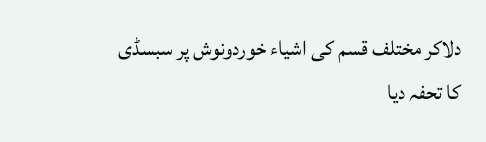دلاکر مختلف قسم کی اشیاء خوردونوش پر سبسڈی کا تحفہ دیا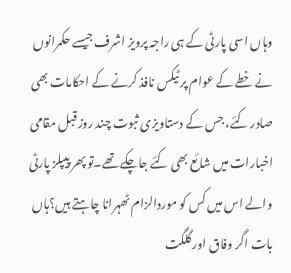وہاں اسی پارٹی کے ہی راجہ پرویز اشرف جیسے حکمرانوں نے خطے کے عوام پر ٹیکس نافذ کرنے کے احکامات بھی صادر کئے، جس کے دستاویزی ثبوت چند روز قبل مقامی اخبارات میں شائع بھی کئے جاچکے تھے۔تو پھر پیپلز پارٹی والے اس میں کس کو موردالزام ٹھہرانا چاہتے ہیں؟ہاں بات اگر وفاق اور گلگت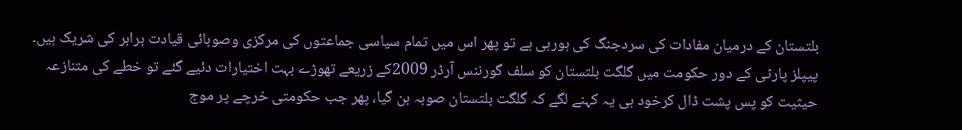بلتستان کے درمیان مفادات کی سردجنگ کی ہورہی ہے تو پھر اس میں تمام سیاسی جماعتوں کی مرکزی وصوبائی قیادت برابر کی شریک ہیں۔ پیپلز پارٹی کے دور حکومت میں گلگت بلتستان کو سلف گورننس آرڈر 2009کے زریعے تھوڑے بہت اختیارات دئیے گئے تو خطے کی متنازعہ حیثیت کو پس پشت ڈال کرخود ہی یہ کہنے لگے کہ گلگت بلتستان صوبہ بن گیا، پھر جب حکومتی خرچے پر موج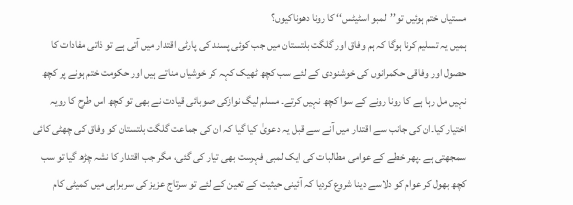مستیاں ختم ہوئیں تو’’لمبو اسٹیٹس‘‘ کا رونا دھوناکیوں؟
ہمیں یہ تسلیم کرنا ہوگا کہ ہم وفاق اور گلگت بلتستان میں جب کوئی پسند کی پارٹی اقتدار میں آتی ہے تو ذاتی مفادات کا حصول اور وفاقی حکمرانوں کی خوشنودی کے لئے سب کچھ ٹھیک کہہ کر خوشیاں مناتے ہیں اور حکومت ختم ہونے پر کچھ نہیں مل رہا ہے کا رونا رونے کے سوا کچھ نہیں کرتے۔ مسلم لیگ نوازکی صوبائی قیادت نے بھی تو کچھ اس طرح کا رویہ اختیار کیا۔ان کی جانب سے اقتدار میں آنے سے قبل یہ دعویٰ کیا گیا کہ ان کی جماعت گلگت بلتستان کو وفاق کی چھٹی کائی سمجھتی ہے ۔پھر خطے کے عوامی مطالبات کی ایک لمبی فہرست بھی تیار کی گئی، مگر جب اقتدار کا نشہ چڑھ گیا تو سب کچھ بھول کر عوام کو دلاسے دینا شروع کردیا کہ آئینی حیثیت کے تعین کے لئے تو سرتاج عزیز کی سربراہی میں کمیٹی کام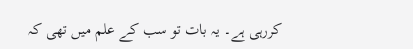کررہی ہے۔ یہ بات تو سب کے علم میں تھی کہ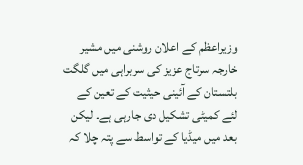وزیراعظم کے اعلان روشنی میں مشیر خارجہ سرتاج عزیز کی سربراہی میں گلگت بلتستان کے آئینی حیثیت کے تعین کے لئے کمیٹی تشکیل دی جارہی ہے۔ لیکن بعد میں میڈیا کے تواسط سے پتہ چلا کہ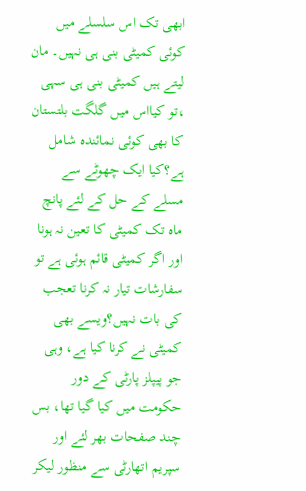ابھی تک اس سلسلے میں کوئی کمیٹی بنی ہی نہیں۔ مان لیتے ہیں کمیٹی بنی ہی سہی ،تو کیااس میں گلگت بلتستان کا بھی کوئی نمائندہ شامل ہے؟کیا ایک چھوٹے سے مسلے کے حل کے لئے پانچ ماہ تک کمیٹی کا تعین نہ ہونا اور اگر کمیٹی قائم ہوئی ہے تو سفارشات تیار نہ کرنا تعجب کی بات نہیں؟ویسے بھی کمیٹی نے کرنا کیا ہے، وہی جو پیپلز پارٹی کے دور حکومت میں کیا گیا تھا، بس چند صفحات بھر لئے اور سپریم اتھارٹی سے منظور لیکر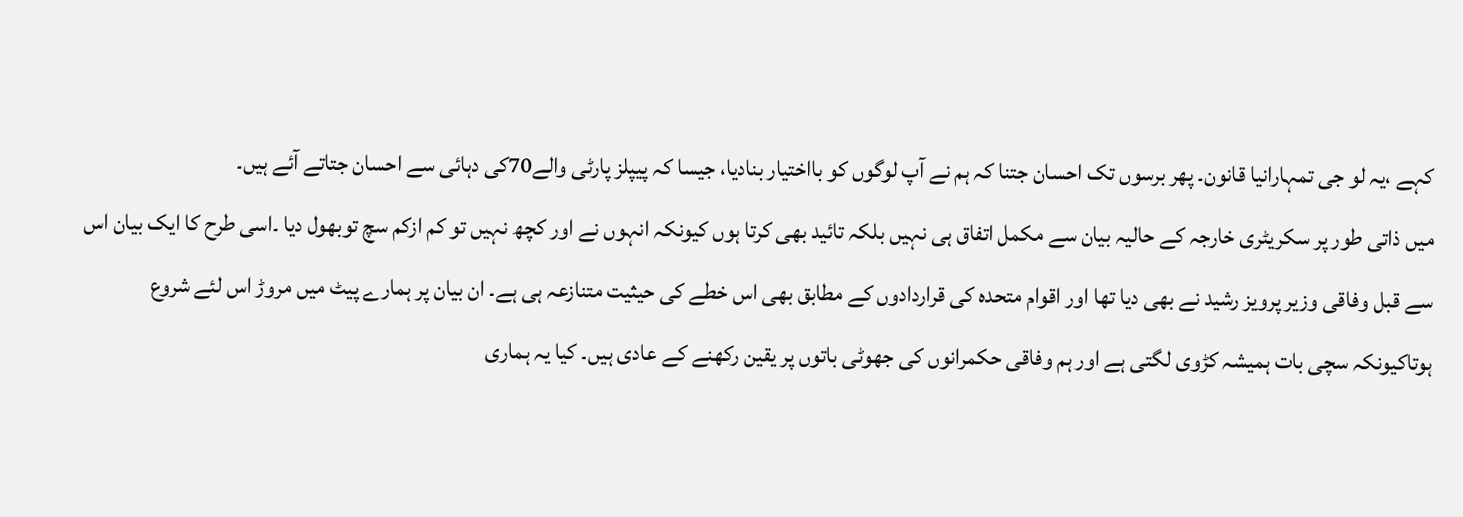کہے ،یہ لو جی تمہارانیا قانون۔ پھر برسوں تک احسان جتنا کہ ہم نے آپ لوگوں کو بااختیار بنادیا، جیسا کہ پیپلز پارٹی والے70کی دہائی سے احسان جتاتے آئے ہیں۔
میں ذاتی طور پر سکریٹری خارجہ کے حالیہ بیان سے مکمل اتفاق ہی نہیں بلکہ تائید بھی کرتا ہوں کیونکہ انہوں نے اور کچھ نہیں تو کم ازکم سچ توبھول دیا ۔اسی طرح کا ایک بیان اس سے قبل وفاقی وزیر پرویز رشید نے بھی دیا تھا اور اقوام متحدہ کی قراردادوں کے مطابق بھی اس خطے کی حیثیت متنازعہ ہی ہے۔ ان بیان پر ہمارے پیٹ میں مروڑ اس لئے شروع ہوتاکیونکہ سچی بات ہمیشہ کڑوی لگتی ہے اور ہم وفاقی حکمرانوں کی جھوٹی باتوں پر یقین رکھنے کے عادی ہیں۔ کیا یہ ہماری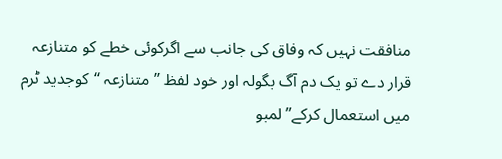منافقت نہیں کہ وفاق کی جانب سے اگرکوئی خطے کو متنازعہ قرار دے تو یک دم آگ بگولہ اور خود لفظ ’’متنازعہ ‘‘کوجدید ٹرم میں استعمال کرکے’’لمبو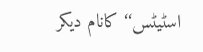اسٹیٹس‘‘ کانام دیکر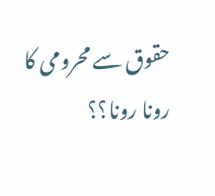حقوق سے محرومی کا رونا رونا؟؟